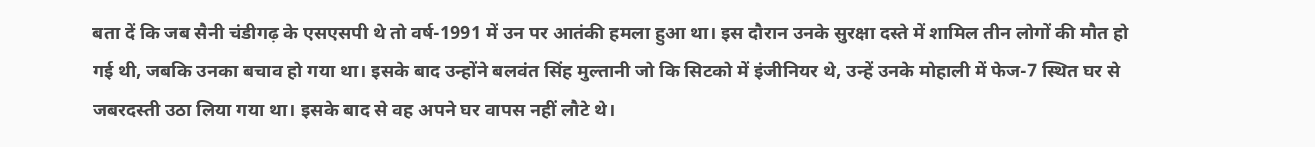बता दें कि जब सैनी चंडीगढ़ के एसएसपी थे तो वर्ष-1991 में उन पर आतंकी हमला हुआ था। इस दौरान उनके सुरक्षा दस्ते में शामिल तीन लोगों की मौत हो गई थी, जबकि उनका बचाव हो गया था। इसके बाद उन्होंने बलवंत सिंह मुल्तानी जो कि सिटको में इंजीनियर थे, उन्हें उनके मोहाली में फेज-7 स्थित घर से जबरदस्ती उठा लिया गया था। इसके बाद से वह अपने घर वापस नहीं लौटे थे।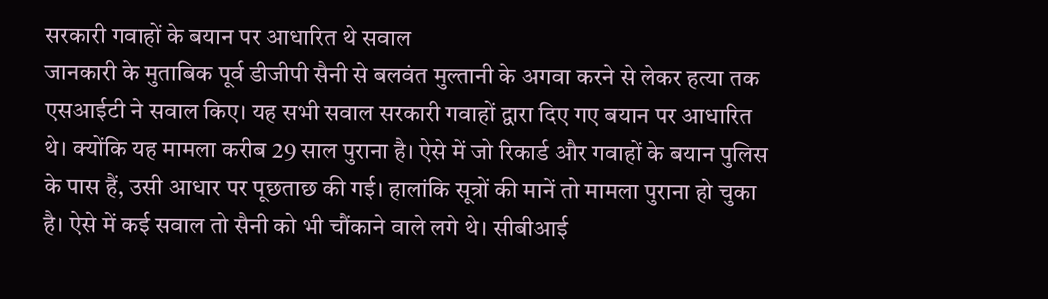सरकारी गवाहों के बयान पर आधारित थे सवाल
जानकारी के मुताबिक पूर्व डीजीपी सैनी से बलवंत मुल्तानी के अगवा करने से लेकर हत्या तक एसआईटी ने सवाल किए। यह सभी सवाल सरकारी गवाहों द्वारा दिए गए बयान पर आधारित थे। क्योंकि यह मामला करीब 29 साल पुराना है। ऐसे में जो रिकार्ड और गवाहों के बयान पुलिस के पास हैं, उसी आधार पर पूछताछ की गई। हालांकि सूत्रों की मानें तो मामला पुराना हो चुका है। ऐसे में कई सवाल तो सैनी को भी चौंकाने वाले लगे थे। सीबीआई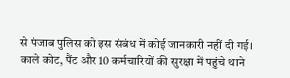से पंजाब पुलिस को इस संबंध में कोई जानकारी नहीं दी गई।
काले कोट, पैंट और 10 कर्मचारियों की सुरक्षा में पहुंचे थाने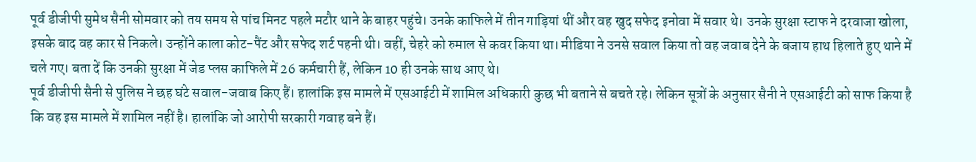पूर्व डीजीपी सुमेध सैनी सोमवार को तय समय से पांच मिनट पहले मटौर थाने के बाहर पहुंचे। उनके काफिले में तीन गाड़ियां थीं और वह खुद सफेद इनोवा में सवार थे। उनके सुरक्षा स्टाफ ने दरवाजा खोला, इसके बाद वह कार से निकले। उन्होंने काला कोट-पैंट और सफेद शर्ट पहनी थी। वहीं, चेहरे को रुमाल से कवर किया था। मीडिया ने उनसे सवाल किया तो वह जवाब देने के बजाय हाथ हिलाते हुए थाने में चले गए। बता दें कि उनकी सुरक्षा में जेड प्लस काफिले में 26 कर्मचारी हैं, लेकिन 10 ही उनके साथ आए थे।
पूर्व डीजीपी सैनी से पुलिस ने छह घंटे सवाल-जवाब किए हैं। हालांकि इस मामले में एसआईटी में शामिल अधिकारी कुछ भी बताने से बचते रहे। लेकिन सूत्रों के अनुसार सैनी ने एसआईटी को साफ किया है कि वह इस मामले में शामिल नहीं है। हालांकि जो आरोपी सरकारी गवाह बने हैं।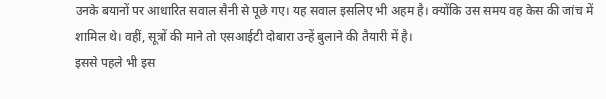उनके बयानों पर आधारित सवाल सैनी से पूछे गए। यह सवाल इसलिए भी अहम है। क्योंकि उस समय वह केस की जांच में शामिल थे। वहीं, सूत्रों की माने तो एसआईटी दोबारा उन्हें बुलाने की तैयारी में है।
इससे पहले भी इस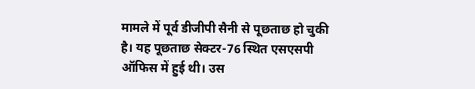मामले में पूर्व डीजीपी सैनी से पूछताछ हो चुकी है। यह पूछताछ सेक्टर-76 स्थित एसएसपी ऑफिस में हुई थी। उस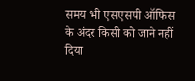समय भी एसएसपी ऑफिस के अंदर किसी को जाने नहीं दिया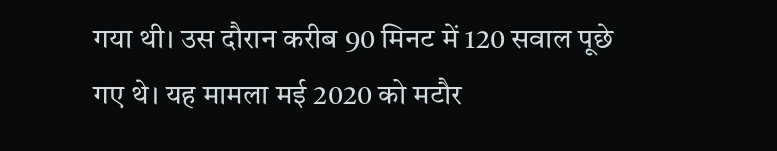गया थी। उस दौरान करीब 90 मिनट में 120 सवाल पूछे गए थे। यह मामला मई 2020 को मटौर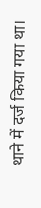थाने में दर्ज किया गया था।